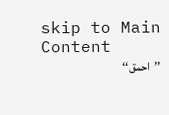skip to Main Content
’’احمق‘‘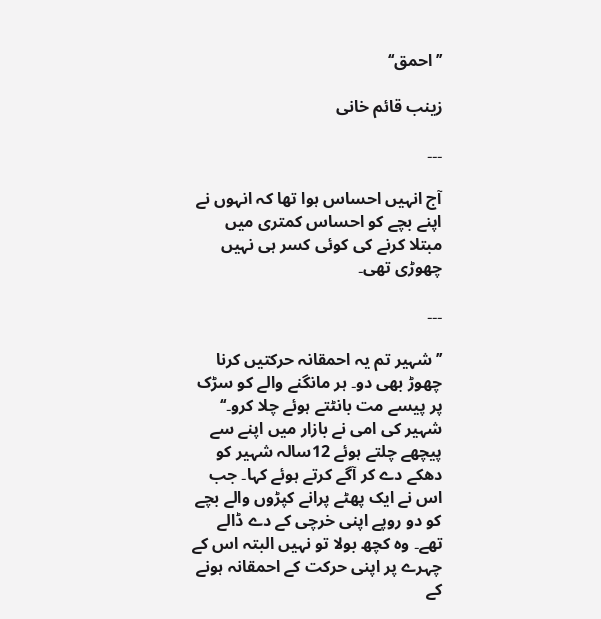’’احمق‘‘

زینب قائم خانی

۔۔۔

آج انہیں احساس ہوا تھا کہ انہوں نے اپنے بچے کو احساس کمتری میں مبتلا کرنے کی کوئی کسر ہی نہیں چھوڑی تھی۔

۔۔۔

’’شہیر تم یہ احمقانہ حرکتیں کرنا چھوڑ بھی دو۔ ہر مانگنے والے کو سڑک پر پیسے مت بانٹتے ہوئے چلا کرو۔‘‘ شہیر کی امی نے بازار میں اپنے سے پیچھے چلتے ہوئے 12سالہ شہیر کو دھکے دے کر آگے کرتے ہوئے کہا۔ جب اس نے ایک پھٹے پرانے کپڑوں والے بچے کو دو روپے اپنی خرچی کے دے ڈالے تھے۔ وہ کچھ بولا تو نہیں البتہ اس کے چہرے پر اپنی حرکت کے احمقانہ ہونے کے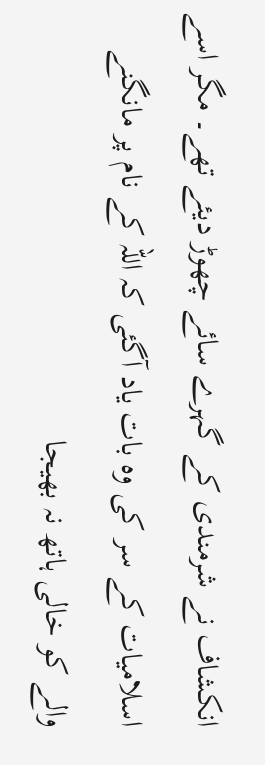انکشاف نے شرمندی کے گہرے سائے چھوڑ دیئے تھے۔ مگر اسے اسلامیات کے سر کی وہ بات یاد آگئی کہ اللہ کے نام پر مانگنے والے کو خالی ہاتھ نہ بھیجا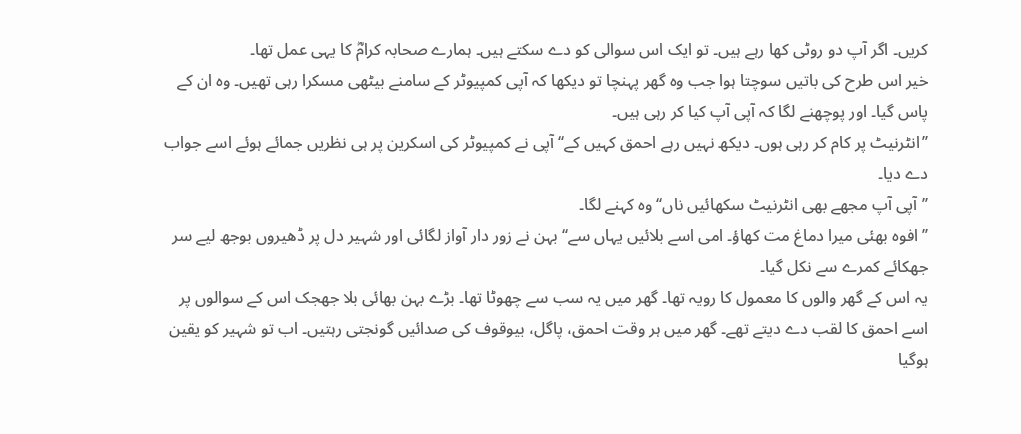کریں۔ اگر آپ دو روٹی کھا رہے ہیں۔ تو ایک اس سوالی کو دے سکتے ہیں۔ ہمارے صحابہ کرامؓ کا یہی عمل تھا۔
خیر اس طرح کی باتیں سوچتا ہوا جب وہ گھر پہنچا تو دیکھا کہ آپی کمپیوٹر کے سامنے بیٹھی مسکرا رہی تھیں۔ وہ ان کے پاس گیا۔ اور پوچھنے لگا کہ آپی آپ کیا کر رہی ہیں۔
’’انٹرنیٹ پر کام کر رہی ہوں۔ دیکھ نہیں رہے احمق کہیں کے‘‘ آپی نے کمپیوٹر کی اسکرین پر ہی نظریں جمائے ہوئے اسے جواب دے دیا۔
’’آپی آپ مجھے بھی انٹرنیٹ سکھائیں ناں‘‘ وہ کہنے لگا۔
’’افوہ بھئی میرا دماغ مت کھاؤ۔ امی اسے بلائیں یہاں سے‘‘ بہن نے زور دار آواز لگائی اور شہیر دل پر ڈھیروں بوجھ لیے سر جھکائے کمرے سے نکل گیا۔
یہ اس کے گھر والوں کا معمول کا رویہ تھا۔ گھر میں یہ سب سے چھوٹا تھا۔ بڑے بہن بھائی بلا جھجک اس کے سوالوں پر اسے احمق کا لقب دے دیتے تھے۔ گھر میں ہر وقت احمق، پاگل، بیوقوف کی صدائیں گونجتی رہتیں۔ اب تو شہیر کو یقین ہوگیا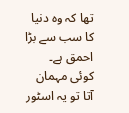تھا کہ وہ دنیا کا سب سے بڑا احمق ہے۔ کوئی مہمان آتا تو یہ اسٹور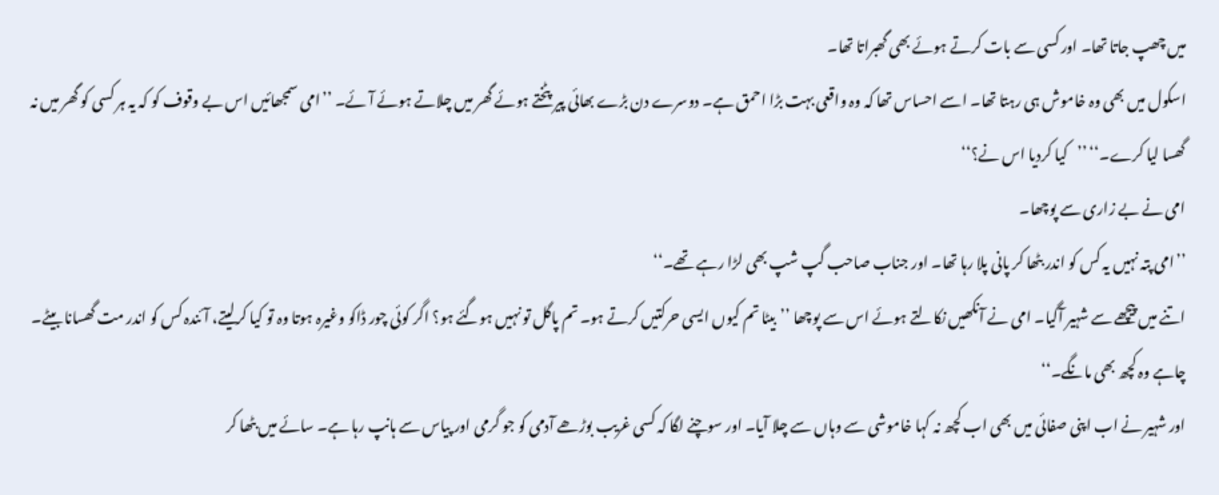میں چھپ جاتا تھا۔ اور کسی سے بات کرتے ہوئے بھی گھبراتا تھا۔
اسکول میں بھی وہ خاموش ہی رہتا تھا۔ اسے احساس تھا کہ وہ واقعی بہت بڑا احمق ہے۔ دوسرے دن بڑے بھائی پیر پٹختے ہوئے گھر میں چلاتے ہوئے آئے۔ ’’امی سمجھائیں اس بے وقوف کو کہ یہ ہر کسی کو گھر میں نہ گھسا لیا کرے۔‘‘ ’’کیا کردیا اس نے؟‘‘
امی نے بے زاری سے پوچھا۔
’’امی پتہ نہیں یہ کس کو اندر بٹھا کر پانی پلا رہا تھا۔ اور جناب صاحب گپ شپ بھی لڑا رہے تھے۔‘‘
اتنے میں پیچھے سے شہیر آگیا۔ امی نے آنکھیں نکالتے ہوئے اس سے پوچھا ’’بیٹا تم کیوں ایسی حرکتیں کرتے ہو۔ تم پاگل تو نہیں ہوگئے ہو؟ اگر کوئی چور ڈاکو وغیرہ ہوتا وہ تو کیا کرلیتے، آئندہ کس کو اندر مت گھسانا بیٹے۔ چاہے وہ کچھ بھی مانگے۔‘‘
اور شہیر نے اب اپنی صفائی میں بھی اب کچھ نہ کہا خاموشی سے وہاں سے چلا آیا۔ اور سوچنے لگا کہ کسی غریب بوڑھے آدمی کو جو گرمی اور پیاس سے ہانپ رہا ہے۔ سائے میں بٹھا کر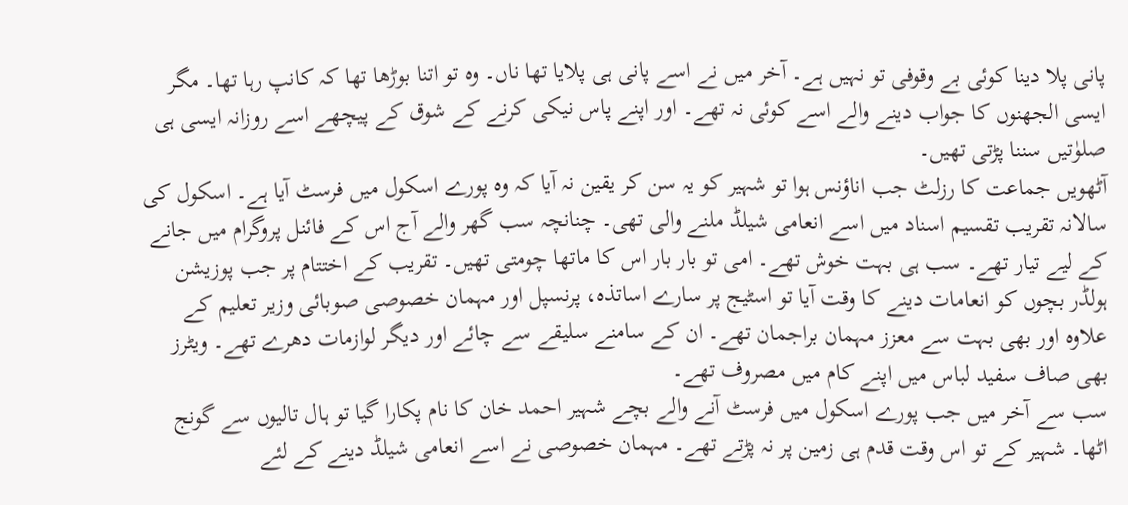پانی پلا دینا کوئی بے وقوفی تو نہیں ہے۔ آخر میں نے اسے پانی ہی پلایا تھا ناں۔ وہ تو اتنا بوڑھا تھا کہ کانپ رہا تھا۔ مگر ایسی الجھنوں کا جواب دینے والے اسے کوئی نہ تھے۔ اور اپنے پاس نیکی کرنے کے شوق کے پیچھے اسے روزانہ ایسی ہی صلوٰتیں سننا پڑتی تھیں۔
آٹھویں جماعت کا رزلٹ جب اناؤنس ہوا تو شہیر کو یہ سن کر یقین نہ آیا کہ وہ پورے اسکول میں فرسٹ آیا ہے۔ اسکول کی سالانہ تقریب تقسیم اسناد میں اسے انعامی شیلڈ ملنے والی تھی۔ چنانچہ سب گھر والے آج اس کے فائنل پروگرام میں جانے کے لیے تیار تھے۔ سب ہی بہت خوش تھے۔ امی تو بار بار اس کا ماتھا چومتی تھیں۔ تقریب کے اختتام پر جب پوزیشن ہولڈر بچوں کو انعامات دینے کا وقت آیا تو اسٹیج پر سارے اساتذہ، پرنسپل اور مہمان خصوصی صوبائی وزیر تعلیم کے علاوہ اور بھی بہت سے معزز مہمان براجمان تھے۔ ان کے سامنے سلیقے سے چائے اور دیگر لوازمات دھرے تھے۔ ویٹرز بھی صاف سفید لباس میں اپنے کام میں مصروف تھے۔
سب سے آخر میں جب پورے اسکول میں فرسٹ آنے والے بچے شہیر احمد خان کا نام پکارا گیا تو ہال تالیوں سے گونج اٹھا۔ شہیر کے تو اس وقت قدم ہی زمین پر نہ پڑتے تھے۔ مہمان خصوصی نے اسے انعامی شیلڈ دینے کے لئے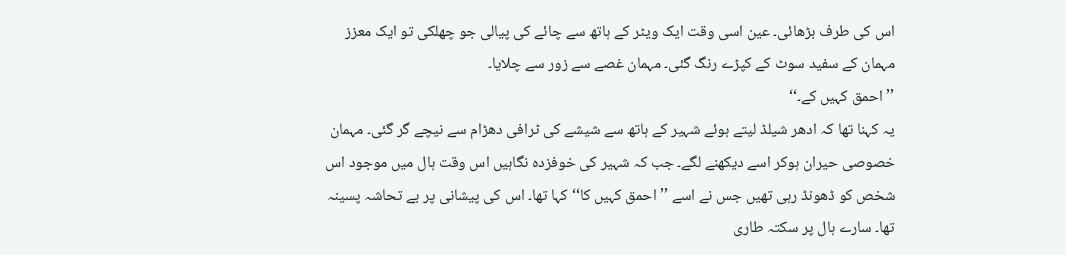اس کی طرف بڑھائی۔ عین اسی وقت ایک ویٹر کے ہاتھ سے چائے کی پیالی جو چھلکی تو ایک معزز مہمان کے سفید سوٹ کے کپڑے رنگ گئی۔ مہمان غصے سے زور سے چلایا۔
’’احمق کہیں کے۔‘‘
یہ کہنا تھا کہ ادھر شیلڈ لیتے ہوئے شہیر کے ہاتھ سے شیشے کی ٹرافی دھڑام سے نیچے گر گئی۔ مہمان خصوصی حیران ہوکر اسے دیکھنے لگے۔ جب کہ شہیر کی خوفزدہ نگاہیں اس وقت ہال میں موجود اس شخص کو ڈھونڈ رہی تھیں جس نے اسے ’’احمق کہیں کا‘‘ کہا تھا۔ اس کی پیشانی پر بے تحاشہ پسینہ تھا۔ سارے ہال پر سکتہ طاری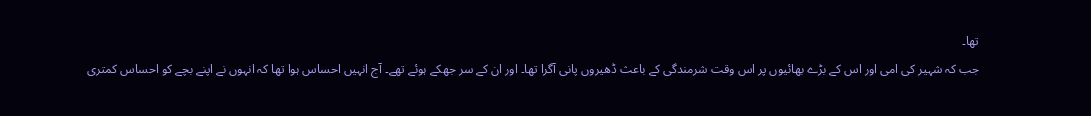تھا۔
جب کہ شہیر کی امی اور اس کے بڑے بھائیوں پر اس وقت شرمندگی کے باعث ڈھیروں پانی آگرا تھا۔ اور ان کے سر جھکے ہوئے تھے۔ آج انہیں احساس ہوا تھا کہ انہوں نے اپنے بچے کو احساس کمتری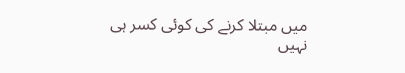میں مبتلا کرنے کی کوئی کسر ہی نہیں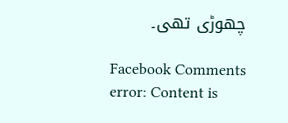چھوڑی تھی۔

Facebook Comments
error: Content is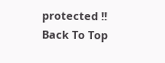protected !!
Back To Top